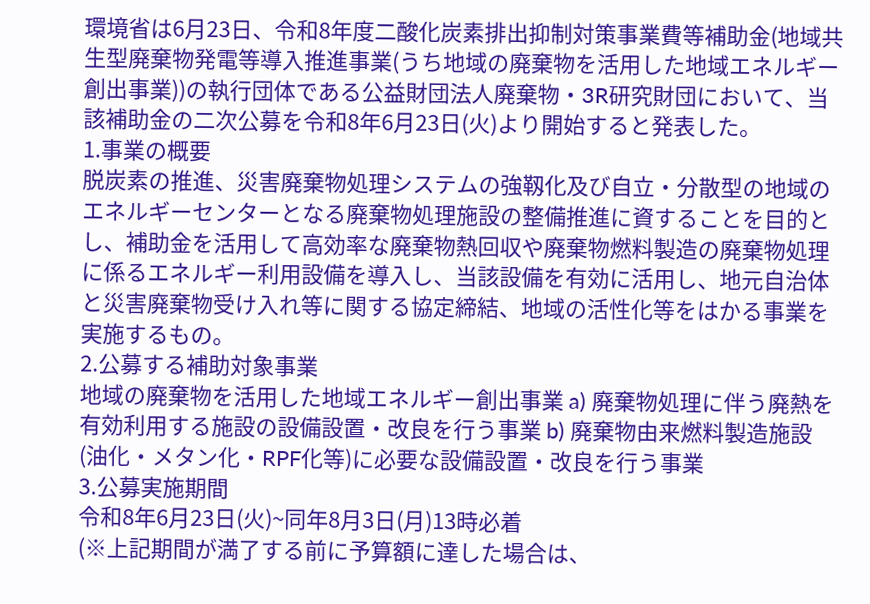環境省は6月23日、令和8年度二酸化炭素排出抑制対策事業費等補助金(地域共生型廃棄物発電等導入推進事業(うち地域の廃棄物を活用した地域エネルギー創出事業))の執行団体である公益財団法人廃棄物・3R研究財団において、当該補助金の二次公募を令和8年6月23日(火)より開始すると発表した。
1.事業の概要
脱炭素の推進、災害廃棄物処理システムの強靱化及び自立・分散型の地域のエネルギーセンターとなる廃棄物処理施設の整備推進に資することを目的とし、補助金を活用して高効率な廃棄物熱回収や廃棄物燃料製造の廃棄物処理に係るエネルギー利用設備を導入し、当該設備を有効に活用し、地元自治体と災害廃棄物受け入れ等に関する協定締結、地域の活性化等をはかる事業を実施するもの。
2.公募する補助対象事業
地域の廃棄物を活用した地域エネルギー創出事業 a) 廃棄物処理に伴う廃熱を有効利用する施設の設備設置・改良を行う事業 b) 廃棄物由来燃料製造施設(油化・メタン化・RPF化等)に必要な設備設置・改良を行う事業
3.公募実施期間
令和8年6月23日(火)~同年8月3日(月)13時必着
(※上記期間が満了する前に予算額に達した場合は、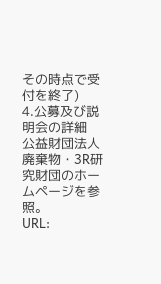その時点で受付を終了)
4.公募及び説明会の詳細
公益財団法人廃棄物・3R研究財団のホームページを参照。
URL: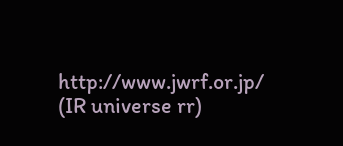http://www.jwrf.or.jp/
(IR universe rr)